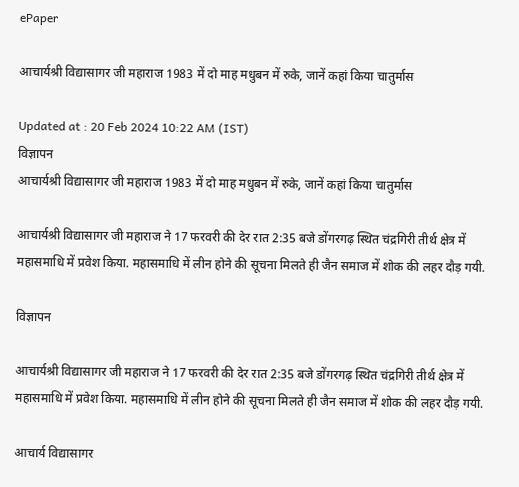ePaper

आचार्यश्री विद्यासागर जी महाराज 1983 में दो माह मधुबन में रुके, जानें कहां किया चातुर्मास

Updated at : 20 Feb 2024 10:22 AM (IST)
विज्ञापन
आचार्यश्री विद्यासागर जी महाराज 1983 में दो माह मधुबन में रुके, जानें कहां किया चातुर्मास

आचार्यश्री विद्यासागर जी महाराज ने 17 फरवरी की देर रात 2:35 बजे डोंगरगढ़ स्थित चंद्रगिरी तीर्थ क्षेत्र में महासमाधि में प्रवेश किया. महासमाधि में लीन होने की सूचना मिलते ही जैन समाज में शोक की लहर दौड़ गयी.

विज्ञापन

आचार्यश्री विद्यासागर जी महाराज ने 17 फरवरी की देर रात 2:35 बजे डोंगरगढ़ स्थित चंद्रगिरी तीर्थ क्षेत्र में महासमाधि में प्रवेश किया. महासमाधि में लीन होने की सूचना मिलते ही जैन समाज में शोक की लहर दौड़ गयी.

आचार्य विद्यासागर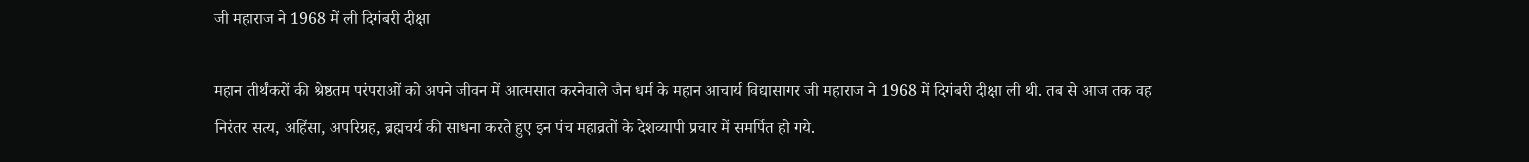जी महाराज ने 1968 में ली दिगंबरी दीक्षा

महान तीर्थंकरों की श्रेष्ठतम परंपराओं को अपने जीवन में आत्मसात करनेवाले जैन धर्म के महान आचार्य विद्यासागर जी महाराज ने 1968 में दिगंबरी दीक्षा ली थी. तब से आज तक वह निरंतर सत्य, अहिंसा, अपरिग्रह, ब्रह्मचर्य की साधना करते हुए इन पंच महाव्रतों के देशव्यापी प्रचार में समर्पित हो गये.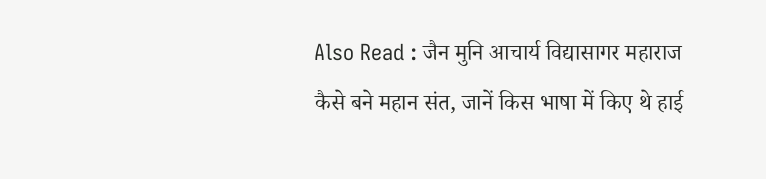Also Read : जैन मुनि आचार्य विद्यासागर महाराज कैसे बने महान संत, जानें किस भाषा में किए थे हाई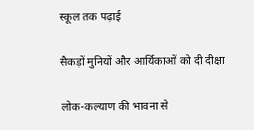स्कूल तक पढ़ाई

सैकड़ों मुनियों और आर्यिकाओं को दी दीक्षा

लोक-कल्याण की भावना से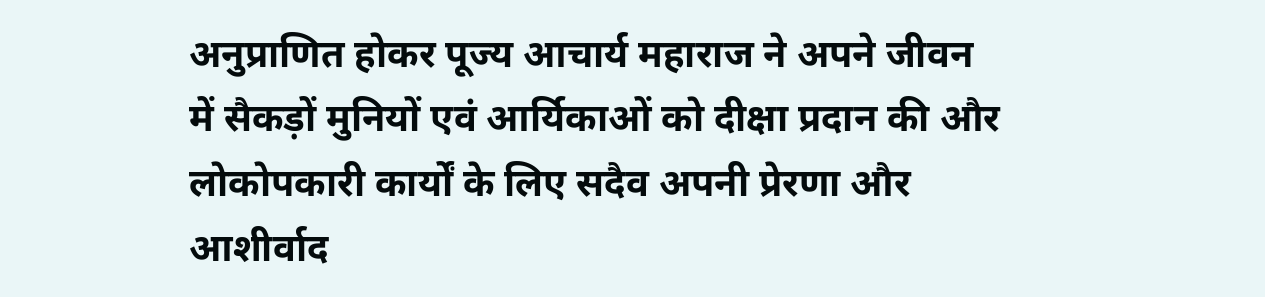अनुप्राणित होकर पूज्य आचार्य महाराज ने अपने जीवन में सैकड़ों मुनियों एवं आर्यिकाओं को दीक्षा प्रदान की और लोकोपकारी कार्यों के लिए सदैव अपनी प्रेरणा और आशीर्वाद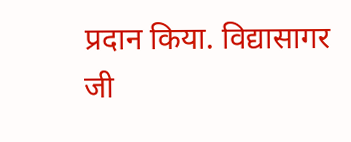प्रदान किया. विद्यासागर जी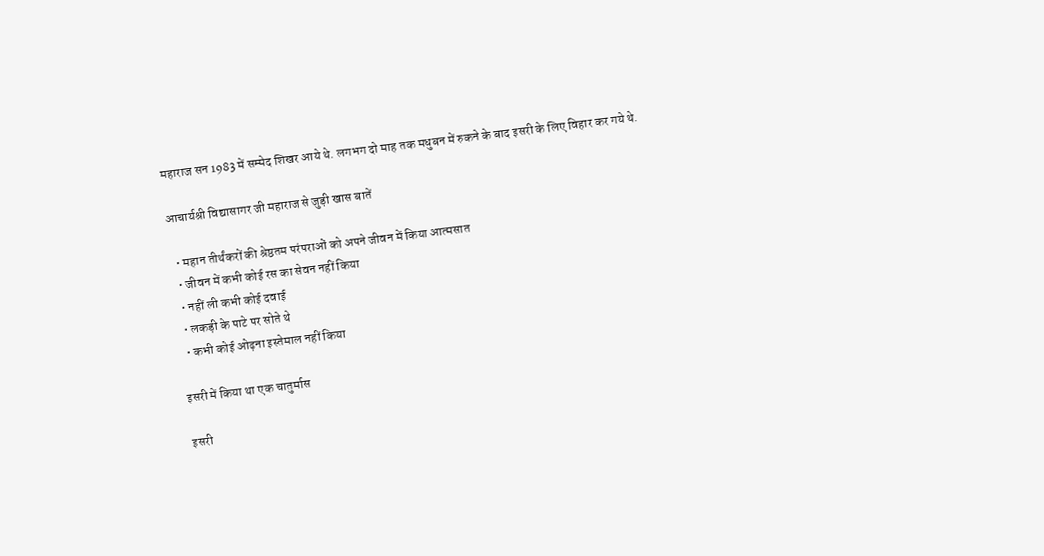महाराज सन 1983 में सम्मेद शिखर आये थे. लगभग दो माह तक मधुबन में रुकने के बाद इसरी के लिए विहार कर गये थे.

आचार्यश्री विद्यासागर जी महाराज से जुड़ी खास बातें

  • महान तीर्थंकरों की श्रेष्ठतम परंपराओं को अपने जीवन में किया आत्मसात
  • जीवन में कभी कोई रस का सेवन नहीं किया
  • नहीं ली कभी कोई दवाई
  • लकड़ी के पाटे पर सोते थे
  • कभी कोई ओढ़ना इस्तेमाल नहीं किया

इसरी में किया था एक चातुर्मास

इसरी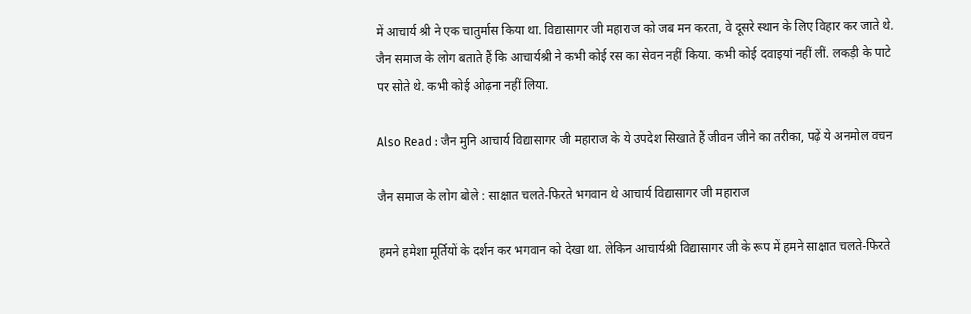में आचार्य श्री ने एक चातुर्मास किया था. विद्यासागर जी महाराज को जब मन करता, वे दूसरे स्थान के लिए विहार कर जाते थे. जैन समाज के लोग बताते हैं कि आचार्यश्री ने कभी कोई रस का सेवन नहीं किया. कभी कोई दवाइयां नहीं लीं. लकड़ी के पाटे पर सोते थे. कभी कोई ओढ़ना नहीं लिया.

Also Read : जैन मुनि आचार्य विद्यासागर जी महाराज के ये उपदेश सिखाते हैं जीवन जीने का तरीका, पढ़ें ये अनमोल वचन

जैन समाज के लोग बोले : साक्षात चलते-फिरते भगवान थे आचार्य विद्यासागर जी महाराज

हमने हमेशा मूर्तियों के दर्शन कर भगवान को देखा था. लेकिन आचार्यश्री विद्यासागर जी के रूप में हमने साक्षात चलते-फिरते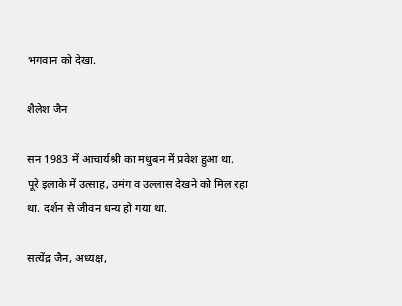भगवान को देखा.

शैलेश जैन

सन 1983 में आचार्यश्री का मधुबन में प्रवेश हुआ था. पूरे इलाके में उत्साह, उमंग व उल्लास देखने को मिल रहा था. दर्शन से जीवन धन्य हो गया था.

सत्येंद्र जैन, अध्यक्ष,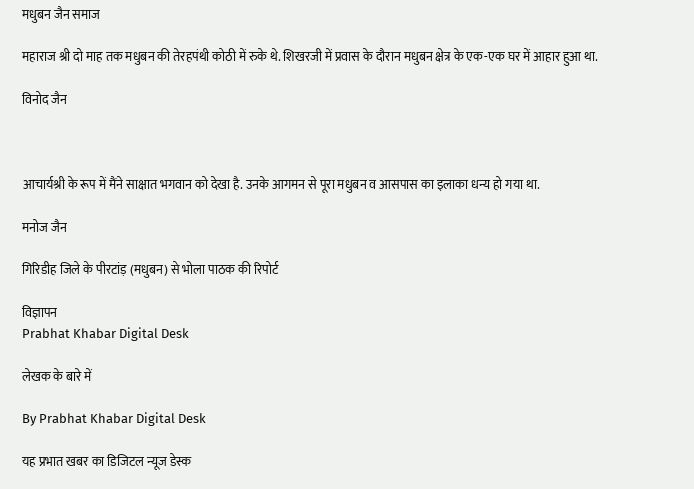मधुबन जैन समाज

महाराज श्री दो माह तक मधुबन की तेरहपंथी कोठी में रुके थे. शिखरजी में प्रवास के दौरान मधुबन क्षेत्र के एक-एक घर में आहार हुआ था.

विनोद जैन



आचार्यश्री के रूप में मैंने साक्षात भगवान को देखा है. उनके आगमन से पूरा मधुबन व आसपास का इलाका धन्य हो गया था.

मनोज जैन

गिरिडीह जिले के पीरटांड़ (मधुबन) से भोला पाठक की रिपोर्ट

विज्ञापन
Prabhat Khabar Digital Desk

लेखक के बारे में

By Prabhat Khabar Digital Desk

यह प्रभात खबर का डिजिटल न्यूज डेस्क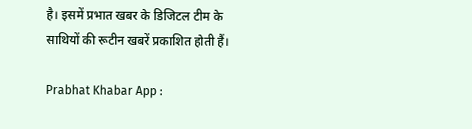है। इसमें प्रभात खबर के डिजिटल टीम के साथियों की रूटीन खबरें प्रकाशित होती हैं।

Prabhat Khabar App :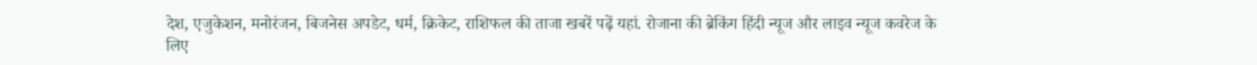देश, एजुकेशन, मनोरंजन, बिजनेस अपडेट, धर्म, क्रिकेट, राशिफल की ताजा खबरें पढ़ें यहां. रोजाना की ब्रेकिंग हिंदी न्यूज और लाइव न्यूज कवरेज के लिए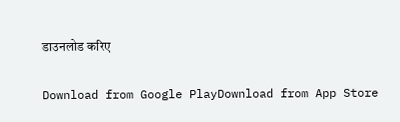डाउनलोड करिए

Download from Google PlayDownload from App Store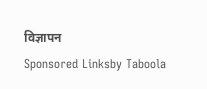विज्ञापन
Sponsored Linksby Taboola